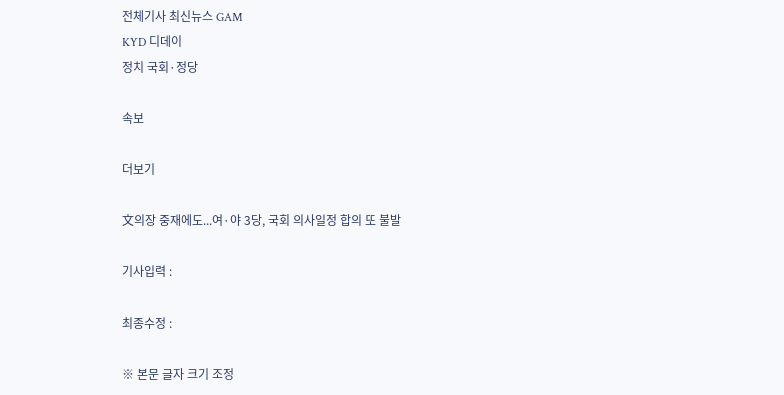전체기사 최신뉴스 GAM
KYD 디데이
정치 국회·정당

속보

더보기

文의장 중재에도...여·야 3당, 국회 의사일정 합의 또 불발

기사입력 :

최종수정 :

※ 본문 글자 크기 조정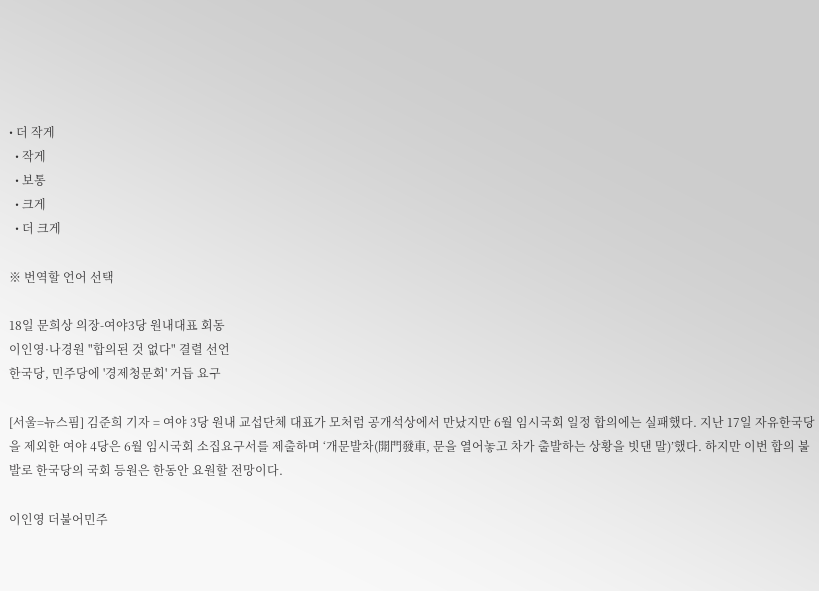• 더 작게
  • 작게
  • 보통
  • 크게
  • 더 크게

※ 번역할 언어 선택

18일 문희상 의장-여야3당 원내대표 회동
이인영·나경원 "합의된 것 없다" 결렬 선언
한국당, 민주당에 '경제청문회' 거듭 요구

[서울=뉴스핌] 김준희 기자 = 여야 3당 원내 교섭단체 대표가 모처럼 공개석상에서 만났지만 6월 임시국회 일정 합의에는 실패했다. 지난 17일 자유한국당을 제외한 여야 4당은 6월 임시국회 소집요구서를 제출하며 ‘개문발차(開門發車, 문을 열어놓고 차가 출발하는 상황을 빗댄 말)’했다. 하지만 이번 합의 불발로 한국당의 국회 등원은 한동안 요원할 전망이다.

이인영 더불어민주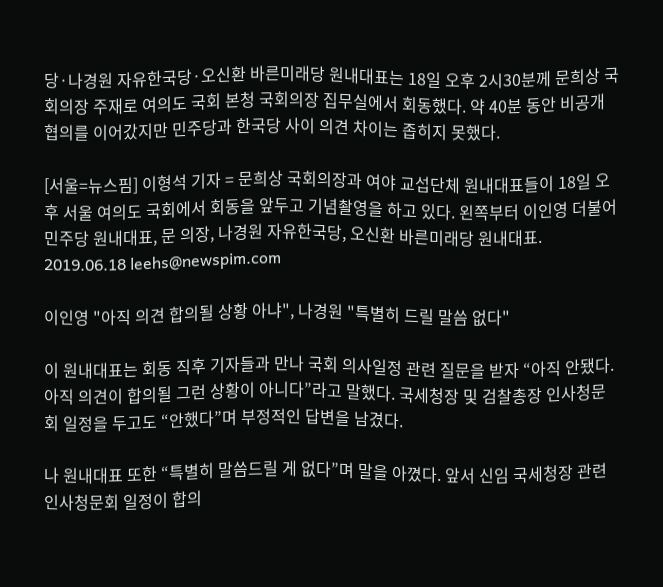당·나경원 자유한국당·오신환 바른미래당 원내대표는 18일 오후 2시30분께 문희상 국회의장 주재로 여의도 국회 본청 국회의장 집무실에서 회동했다. 약 40분 동안 비공개 협의를 이어갔지만 민주당과 한국당 사이 의견 차이는 좁히지 못했다.

[서울=뉴스핌] 이형석 기자 = 문희상 국회의장과 여야 교섭단체 원내대표들이 18일 오후 서울 여의도 국회에서 회동을 앞두고 기념촬영을 하고 있다. 왼쪽부터 이인영 더불어민주당 원내대표, 문 의장, 나경원 자유한국당, 오신환 바른미래당 원내대표. 2019.06.18 leehs@newspim.com

이인영 "아직 의견 합의될 상황 아냐", 나경원 "특별히 드릴 말씀 없다"

이 원내대표는 회동 직후 기자들과 만나 국회 의사일정 관련 질문을 받자 “아직 안됐다. 아직 의견이 합의될 그런 상황이 아니다”라고 말했다. 국세청장 및 검찰총장 인사청문회 일정을 두고도 “안했다”며 부정적인 답변을 남겼다.

나 원내대표 또한 “특별히 말씀드릴 게 없다”며 말을 아꼈다. 앞서 신임 국세청장 관련 인사청문회 일정이 합의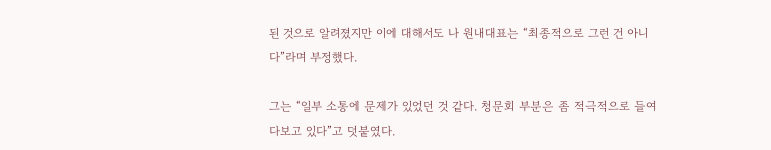된 것으로 알려졌지만 이에 대해서도 나 원내대표는 “최종적으로 그런 건 아니다”라며 부정했다.

그는 “일부 소통에 문제가 있었던 것 같다. 청문회 부분은 좀 적극적으로 들여다보고 있다”고 덧붙였다.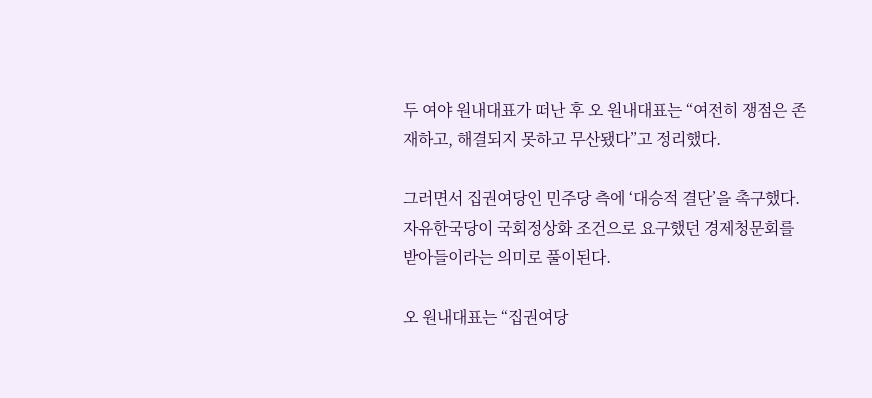두 여야 원내대표가 떠난 후 오 원내대표는 “여전히 쟁점은 존재하고, 해결되지 못하고 무산됐다”고 정리했다.

그러면서 집권여당인 민주당 측에 ‘대승적 결단’을 촉구했다. 자유한국당이 국회정상화 조건으로 요구했던 경제청문회를 받아들이라는 의미로 풀이된다.

오 원내대표는 “집권여당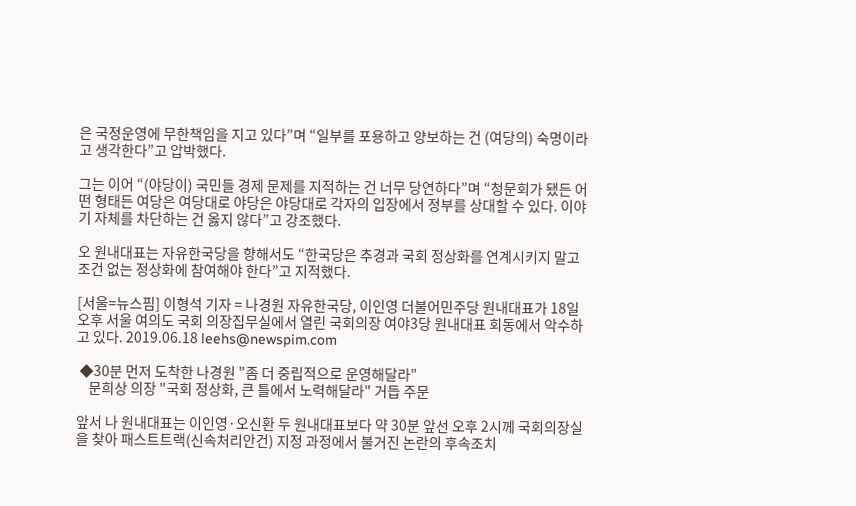은 국정운영에 무한책임을 지고 있다”며 “일부를 포용하고 양보하는 건 (여당의) 숙명이라고 생각한다”고 압박했다.

그는 이어 “(야당이) 국민들 경제 문제를 지적하는 건 너무 당연하다”며 “청문회가 됐든 어떤 형태든 여당은 여당대로 야당은 야당대로 각자의 입장에서 정부를 상대할 수 있다. 이야기 자체를 차단하는 건 옳지 않다”고 강조했다.

오 원내대표는 자유한국당을 향해서도 “한국당은 추경과 국회 정상화를 연계시키지 말고 조건 없는 정상화에 참여해야 한다”고 지적했다.

[서울=뉴스핌] 이형석 기자 = 나경원 자유한국당, 이인영 더불어민주당 원내대표가 18일 오후 서울 여의도 국회 의장집무실에서 열린 국회의장 여야3당 원내대표 회동에서 악수하고 있다. 2019.06.18 leehs@newspim.com

 ◆30분 먼저 도착한 나경원 "좀 더 중립적으로 운영해달라"
    문희상 의장 "국회 정상화, 큰 틀에서 노력해달라" 거듭 주문

앞서 나 원내대표는 이인영·오신환 두 원내대표보다 약 30분 앞선 오후 2시께 국회의장실을 찾아 패스트트랙(신속처리안건) 지정 과정에서 불거진 논란의 후속조치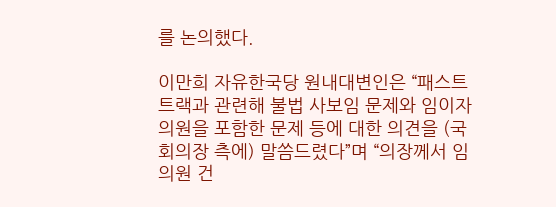를 논의했다.

이만희 자유한국당 원내대변인은 “패스트트랙과 관련해 불법 사보임 문제와 임이자 의원을 포함한 문제 등에 대한 의견을 (국회의장 측에) 말씀드렸다”며 “의장께서 임 의원 건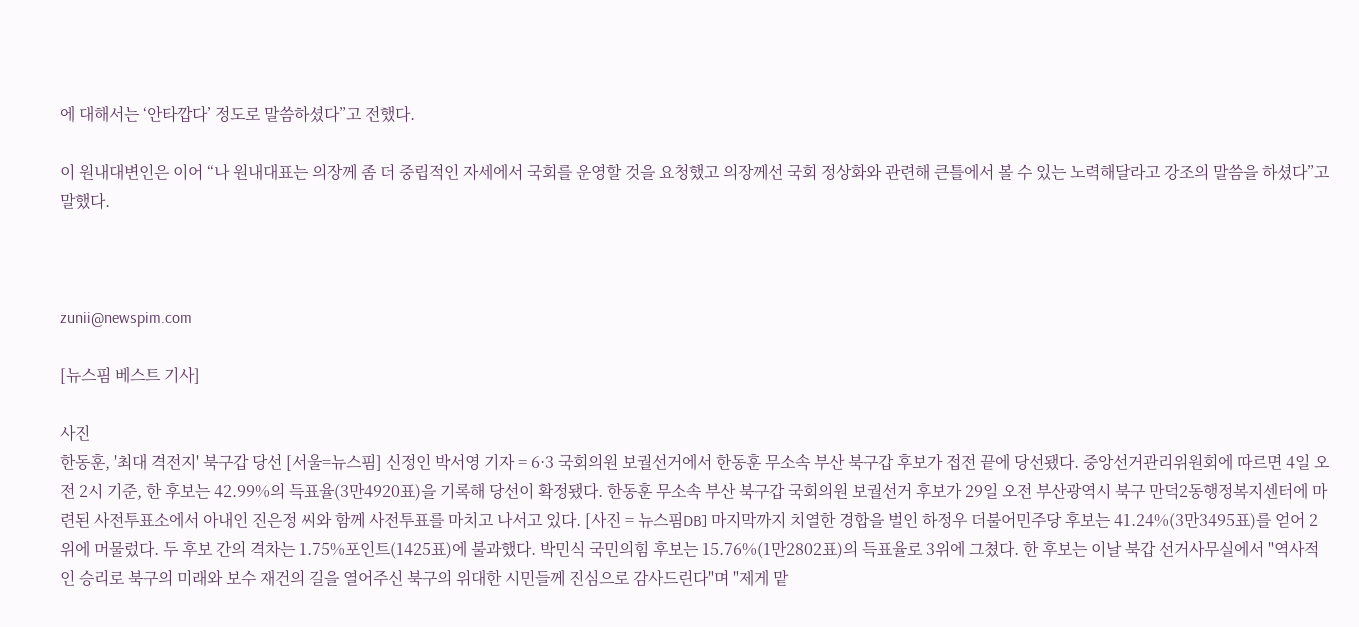에 대해서는 ‘안타깝다’ 정도로 말씀하셨다”고 전했다.

이 원내대변인은 이어 “나 원내대표는 의장께 좀 더 중립적인 자세에서 국회를 운영할 것을 요청했고 의장께선 국회 정상화와 관련해 큰틀에서 볼 수 있는 노력해달라고 강조의 말씀을 하셨다”고 말했다.



zunii@newspim.com

[뉴스핌 베스트 기사]

사진
한동훈, '최대 격전지' 북구갑 당선 [서울=뉴스핌] 신정인 박서영 기자 = 6·3 국회의원 보궐선거에서 한동훈 무소속 부산 북구갑 후보가 접전 끝에 당선됐다. 중앙선거관리위원회에 따르면 4일 오전 2시 기준, 한 후보는 42.99%의 득표율(3만4920표)을 기록해 당선이 확정됐다. 한동훈 무소속 부산 북구갑 국회의원 보궐선거 후보가 29일 오전 부산광역시 북구 만덕2동행정복지센터에 마련된 사전투표소에서 아내인 진은정 씨와 함께 사전투표를 마치고 나서고 있다. [사진 = 뉴스핌DB] 마지막까지 치열한 경합을 벌인 하정우 더불어민주당 후보는 41.24%(3만3495표)를 얻어 2위에 머물렀다. 두 후보 간의 격차는 1.75%포인트(1425표)에 불과했다. 박민식 국민의힘 후보는 15.76%(1만2802표)의 득표율로 3위에 그쳤다. 한 후보는 이날 북갑 선거사무실에서 "역사적인 승리로 북구의 미래와 보수 재건의 길을 열어주신 북구의 위대한 시민들께 진심으로 감사드린다"며 "제게 맡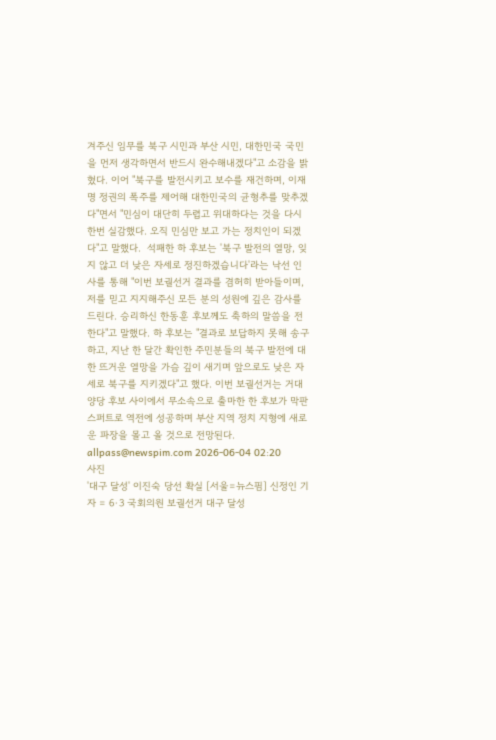겨주신 임무를 북구 시민과 부산 시민, 대한민국 국민을 먼저 생각하면서 반드시 완수해내겠다"고 소감을 밝혔다. 이어 "북구를 발전시키고 보수를 재건하며, 이재명 정권의 폭주를 제어해 대한민국의 균형추를 맞추겠다"면서 "민심이 대단히 두렵고 위대하다는 것을 다시 한번 실감했다. 오직 민심만 보고 가는 정치인이 되겠다"고 말했다.  석패한 하 후보는 '북구 발전의 열망, 잊지 않고 더 낮은 자세로 정진하겠습니다'라는 낙선 인사를 통해 "이번 보궐선거 결과를 겸허히 받아들이며, 저를 믿고 지지해주신 모든 분의 성원에 깊은 감사를 드린다. 승리하신 한동훈 후보께도 축하의 말씀을 전한다"고 말했다. 하 후보는 "결과로 보답하지 못해 송구하고, 지난 한 달간 확인한 주민분들의 북구 발전에 대한 뜨거운 열망을 가슴 깊이 새기며 앞으로도 낮은 자세로 북구를 지키겠다"고 했다. 이번 보궐선거는 거대 양당 후보 사이에서 무소속으로 출마한 한 후보가 막판 스퍼트로 역전에 성공하며 부산 지역 정치 지형에 새로운 파장을 몰고 올 것으로 전망된다. allpass@newspim.com 2026-06-04 02:20
사진
'대구 달성' 이진숙 당선 확실 [서울=뉴스핌] 신정인 기자 = 6·3 국회의원 보궐선거 대구 달성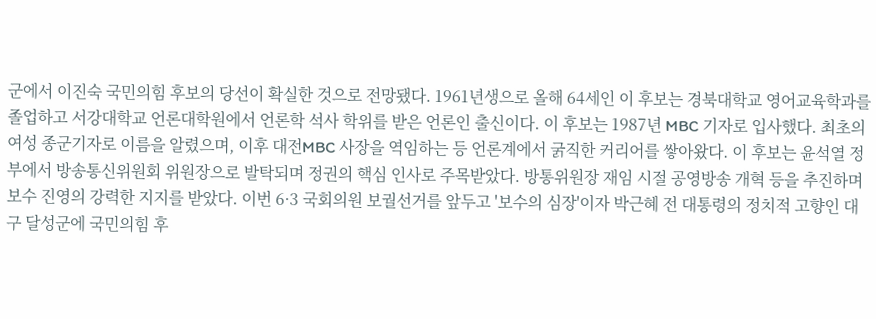군에서 이진숙 국민의힘 후보의 당선이 확실한 것으로 전망됐다. 1961년생으로 올해 64세인 이 후보는 경북대학교 영어교육학과를 졸업하고 서강대학교 언론대학원에서 언론학 석사 학위를 받은 언론인 출신이다. 이 후보는 1987년 MBC 기자로 입사했다. 최초의 여성 종군기자로 이름을 알렸으며, 이후 대전MBC 사장을 역임하는 등 언론계에서 굵직한 커리어를 쌓아왔다. 이 후보는 윤석열 정부에서 방송통신위원회 위원장으로 발탁되며 정권의 핵심 인사로 주목받았다. 방통위원장 재임 시절 공영방송 개혁 등을 추진하며 보수 진영의 강력한 지지를 받았다. 이번 6·3 국회의원 보궐선거를 앞두고 '보수의 심장'이자 박근혜 전 대통령의 정치적 고향인 대구 달성군에 국민의힘 후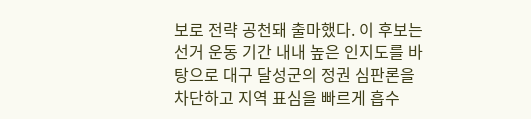보로 전략 공천돼 출마했다. 이 후보는 선거 운동 기간 내내 높은 인지도를 바탕으로 대구 달성군의 정권 심판론을 차단하고 지역 표심을 빠르게 흡수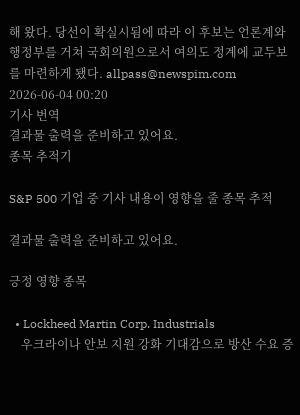해 왔다. 당선이 확실시됨에 따라 이 후보는 언론계와 행정부를 거쳐 국회의원으로서 여의도 정계에 교두보를 마련하게 됐다. allpass@newspim.com 2026-06-04 00:20
기사 번역
결과물 출력을 준비하고 있어요.
종목 추적기

S&P 500 기업 중 기사 내용이 영향을 줄 종목 추적

결과물 출력을 준비하고 있어요.

긍정 영향 종목

  • Lockheed Martin Corp. Industrials
    우크라이나 안보 지원 강화 기대감으로 방산 수요 증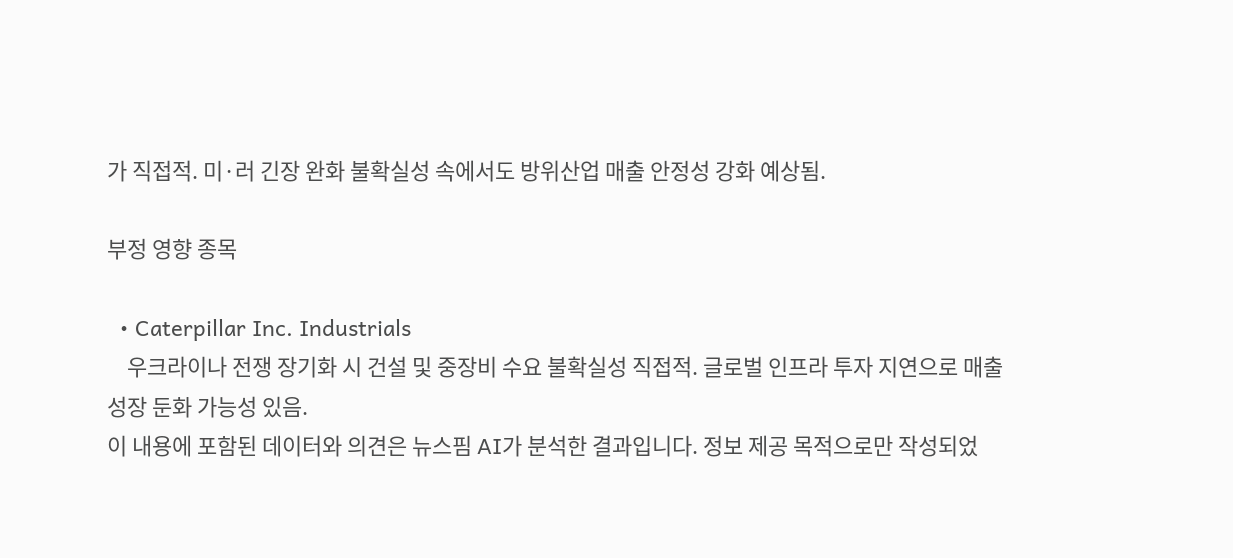가 직접적. 미·러 긴장 완화 불확실성 속에서도 방위산업 매출 안정성 강화 예상됨.

부정 영향 종목

  • Caterpillar Inc. Industrials
    우크라이나 전쟁 장기화 시 건설 및 중장비 수요 불확실성 직접적. 글로벌 인프라 투자 지연으로 매출 성장 둔화 가능성 있음.
이 내용에 포함된 데이터와 의견은 뉴스핌 AI가 분석한 결과입니다. 정보 제공 목적으로만 작성되었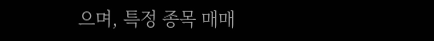으며, 특정 종목 매매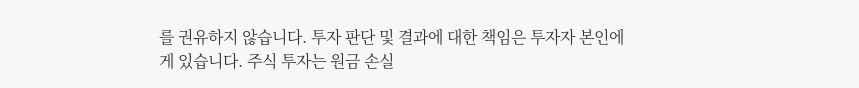를 권유하지 않습니다. 투자 판단 및 결과에 대한 책임은 투자자 본인에게 있습니다. 주식 투자는 원금 손실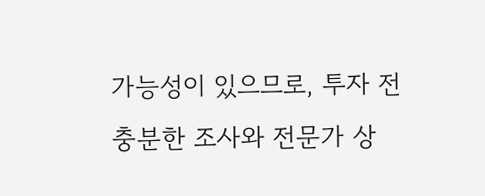가능성이 있으므로, 투자 전 충분한 조사와 전문가 상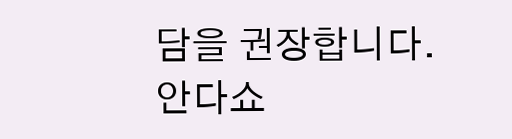담을 권장합니다.
안다쇼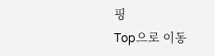핑
Top으로 이동